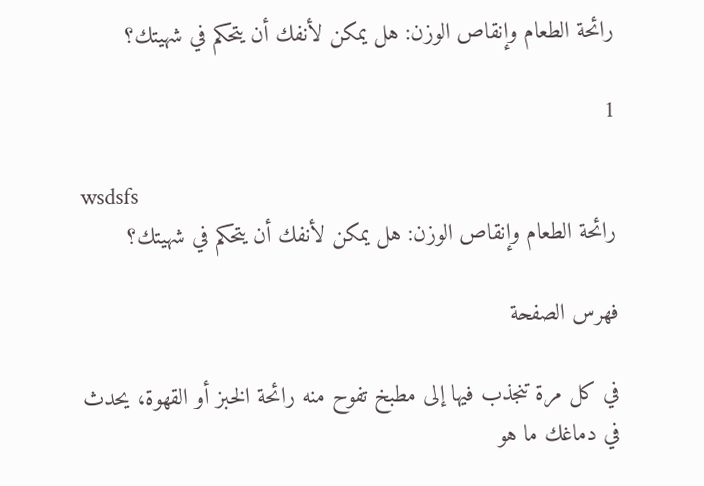رائحة الطعام وإنقاص الوزن: هل يمكن لأنفك أن يتحكم في شهيتك؟

1

wsdsfs
رائحة الطعام وإنقاص الوزن: هل يمكن لأنفك أن يتحكم في شهيتك؟

فهرس الصفحة

في كل مرة تنجذب فيها إلى مطبخ تفوح منه رائحة الخبز أو القهوة، يحدث في دماغك ما هو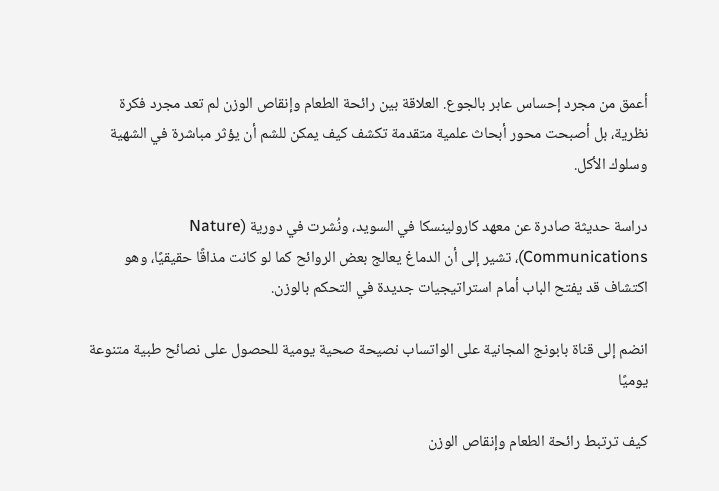أعمق من مجرد إحساس عابر بالجوع. العلاقة بين رائحة الطعام وإنقاص الوزن لم تعد مجرد فكرة نظرية، بل أصبحت محور أبحاث علمية متقدمة تكشف كيف يمكن للشم أن يؤثر مباشرة في الشهية وسلوك الأكل.

دراسة حديثة صادرة عن معهد كارولينسكا في السويد، ونُشرت في دورية (Nature Communications)، تشير إلى أن الدماغ يعالج بعض الروائح كما لو كانت مذاقًا حقيقيًا، وهو اكتشاف قد يفتح الباب أمام استراتيجيات جديدة في التحكم بالوزن.

انضم إلى قناة بابونج المجانية على الواتساب نصيحة صحية يومية للحصول على نصائح طبية متنوعة يوميًا

كيف ترتبط رائحة الطعام وإنقاص الوزن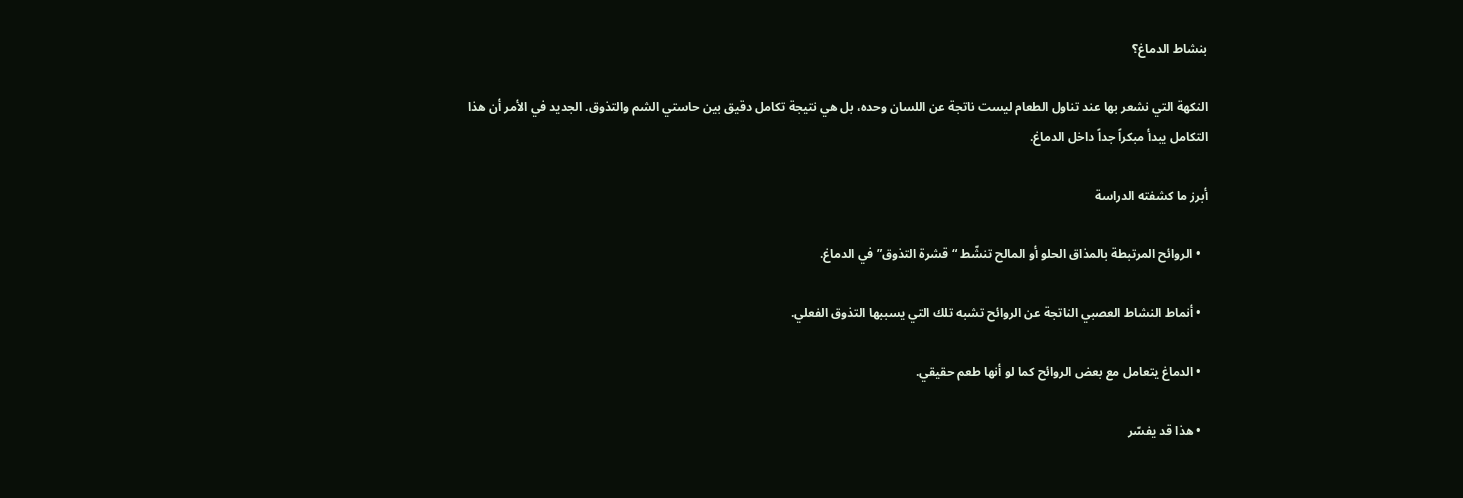بنشاط الدماغ؟

النكهة التي نشعر بها عند تناول الطعام ليست ناتجة عن اللسان وحده، بل هي نتيجة تكامل دقيق بين حاستي الشم والتذوق. الجديد في الأمر أن هذا التكامل يبدأ مبكراً جداً داخل الدماغ.

أبرز ما كشفته الدراسة

  • الروائح المرتبطة بالمذاق الحلو أو المالح تنشّط “قشرة التذوق” في الدماغ.

  • أنماط النشاط العصبي الناتجة عن الروائح تشبه تلك التي يسببها التذوق الفعلي.

  • الدماغ يتعامل مع بعض الروائح كما لو أنها طعم حقيقي.

  • هذا قد يفسّر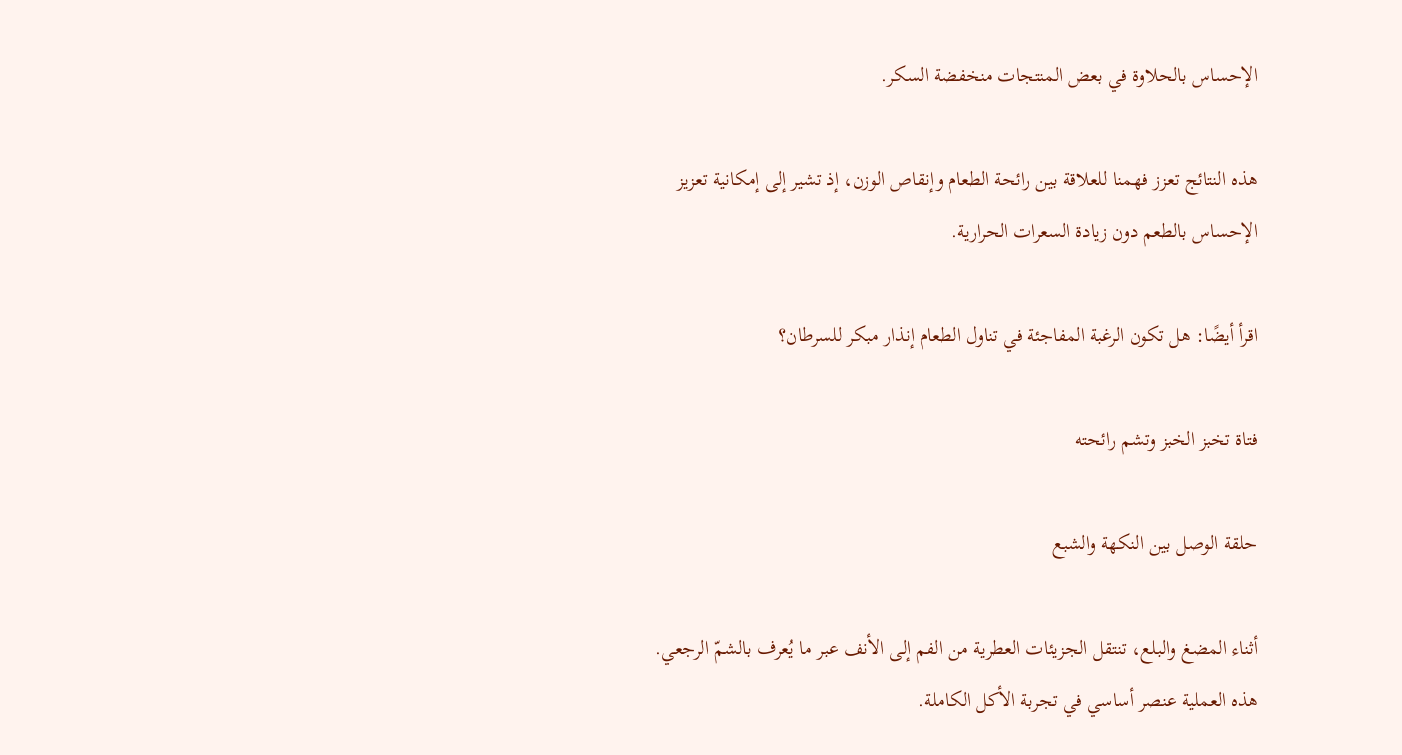الإحساس بالحلاوة في بعض المنتجات منخفضة السكر.

هذه النتائج تعزز فهمنا للعلاقة بين رائحة الطعام وإنقاص الوزن، إذ تشير إلى إمكانية تعزيز الإحساس بالطعم دون زيادة السعرات الحرارية.

اقرأ أيضًا: هل تكون الرغبة المفاجئة في تناول الطعام إنذار مبكر للسرطان؟

فتاة تخبز الخبز وتشم رائحته

حلقة الوصل بين النكهة والشبع

أثناء المضغ والبلع، تنتقل الجزيئات العطرية من الفم إلى الأنف عبر ما يُعرف بالشمّ الرجعي. هذه العملية عنصر أساسي في تجربة الأكل الكاملة.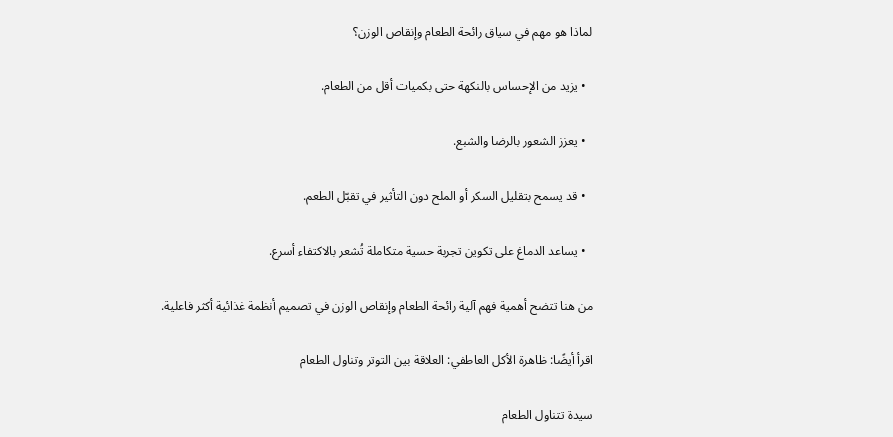لماذا هو مهم في سياق رائحة الطعام وإنقاص الوزن؟

  • يزيد من الإحساس بالنكهة حتى بكميات أقل من الطعام.

  • يعزز الشعور بالرضا والشبع.

  • قد يسمح بتقليل السكر أو الملح دون التأثير في تقبّل الطعم.

  • يساعد الدماغ على تكوين تجربة حسية متكاملة تُشعر بالاكتفاء أسرع.

من هنا تتضح أهمية فهم آلية رائحة الطعام وإنقاص الوزن في تصميم أنظمة غذائية أكثر فاعلية.

اقرأ أيضًا: ظاهرة الأكل العاطفي: العلاقة بين التوتر وتناول الطعام

سيدة تتناول الطعام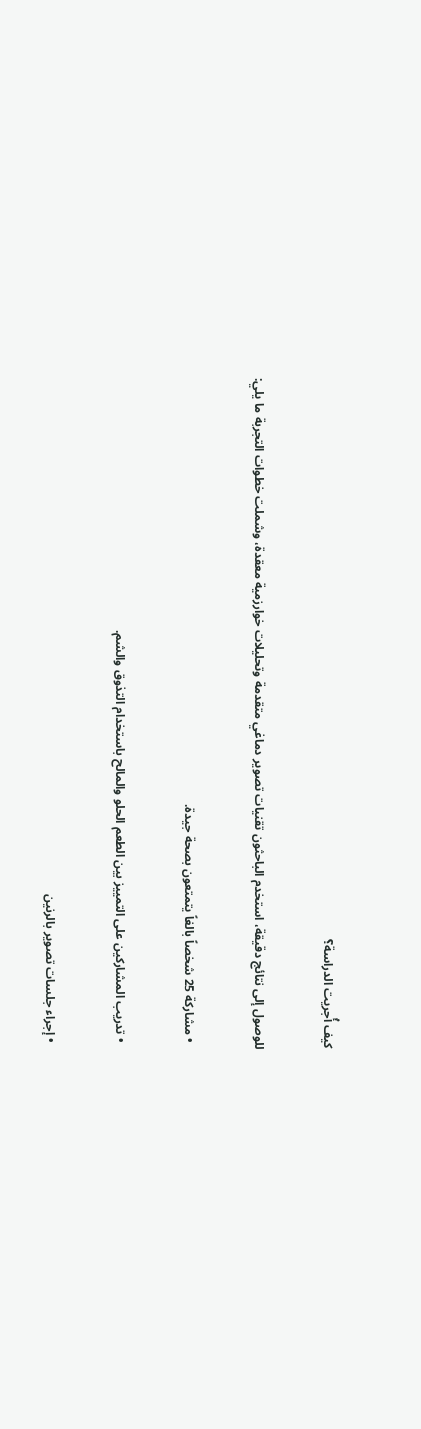كيف أُجريت الدراسة؟

للوصول إلى نتائج دقيقة، استخدم الباحثون تقنيات تصوير دماغي متقدمة وتحليلات خوارزمية معقدة، وشملت خطوات التجربة ما يلي:

  • مشاركة 25 شخصاً بالغاً يتمتعون بصحة جيدة.

  • تدريب المشاركين على التمييز بين الطعم الحلو والمالح باستخدام التذوق والشم.

  • إجراء جلسات تصوير بالرنين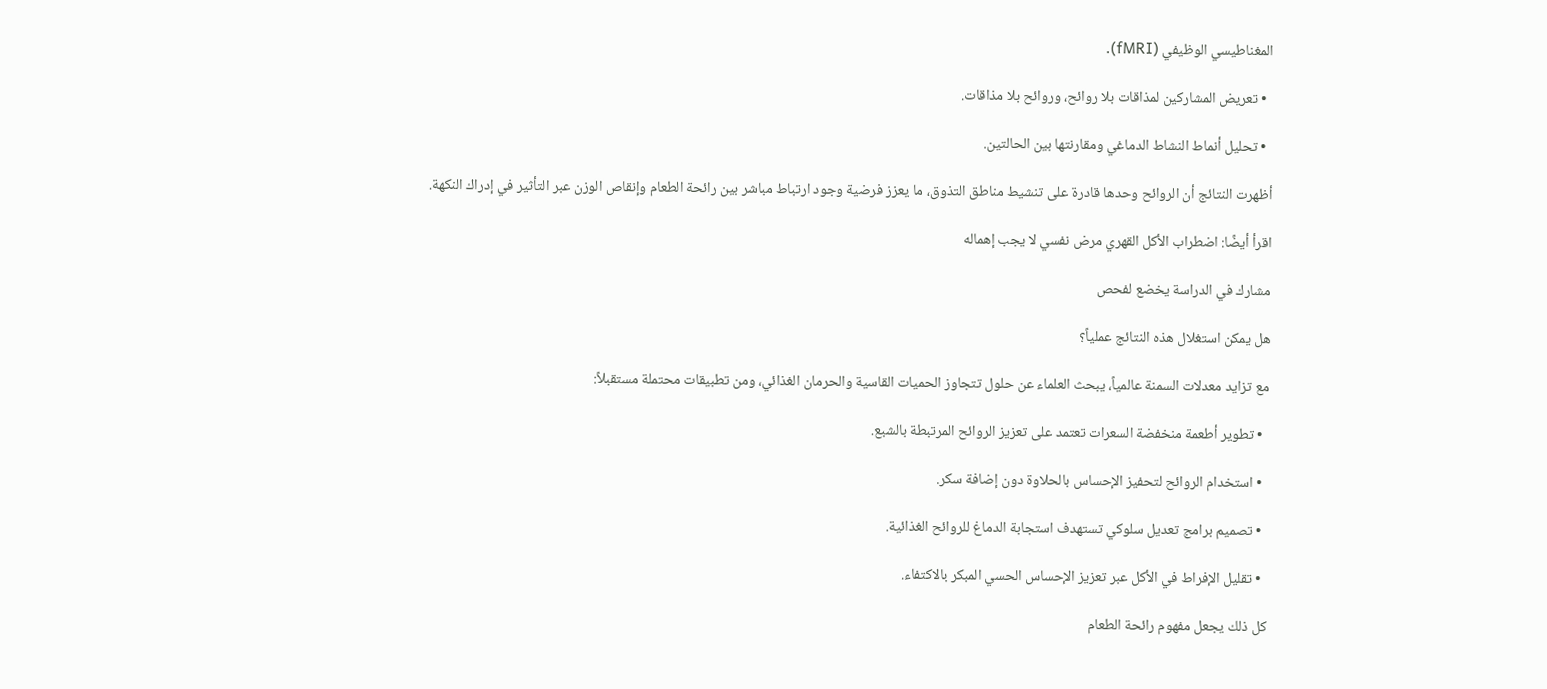المغناطيسي الوظيفي (fMRI).

  • تعريض المشاركين لمذاقات بلا روائح، وروائح بلا مذاقات.

  • تحليل أنماط النشاط الدماغي ومقارنتها بين الحالتين.

أظهرت النتائج أن الروائح وحدها قادرة على تنشيط مناطق التذوق، ما يعزز فرضية وجود ارتباط مباشر بين رائحة الطعام وإنقاص الوزن عبر التأثير في إدراك النكهة.

اقرأ أيضًا: اضطراب الأكل القهري مرض نفسي لا يجب إهماله

مشارك في الدراسة يخضع لفحص

هل يمكن استغلال هذه النتائج عملياً؟

مع تزايد معدلات السمنة عالمياً، يبحث العلماء عن حلول تتجاوز الحميات القاسية والحرمان الغذائي، ومن تطبيقات محتملة مستقبلاً:

  • تطوير أطعمة منخفضة السعرات تعتمد على تعزيز الروائح المرتبطة بالشبع.

  • استخدام الروائح لتحفيز الإحساس بالحلاوة دون إضافة سكر.

  • تصميم برامج تعديل سلوكي تستهدف استجابة الدماغ للروائح الغذائية.

  • تقليل الإفراط في الأكل عبر تعزيز الإحساس الحسي المبكر بالاكتفاء.

كل ذلك يجعل مفهوم رائحة الطعام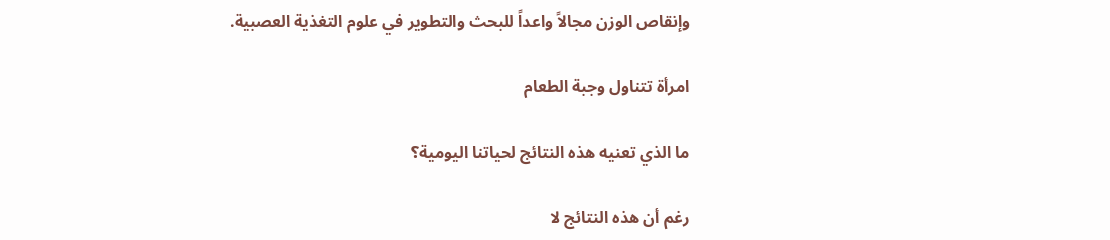وإنقاص الوزن مجالاً واعداً للبحث والتطوير في علوم التغذية العصبية.

امرأة تتناول وجبة الطعام

ما الذي تعنيه هذه النتائج لحياتنا اليومية؟

رغم أن هذه النتائج لا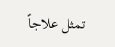تمثل علاجاً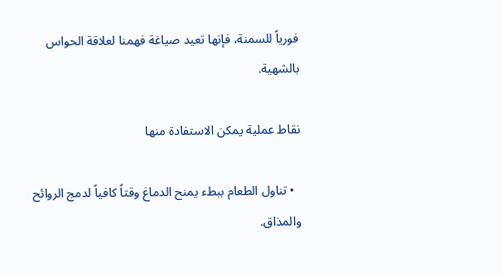فورياً للسمنة، فإنها تعيد صياغة فهمنا لعلاقة الحواس بالشهية.

نقاط عملية يمكن الاستفادة منها

  • تناول الطعام ببطء يمنح الدماغ وقتاً كافياً لدمج الروائح والمذاق.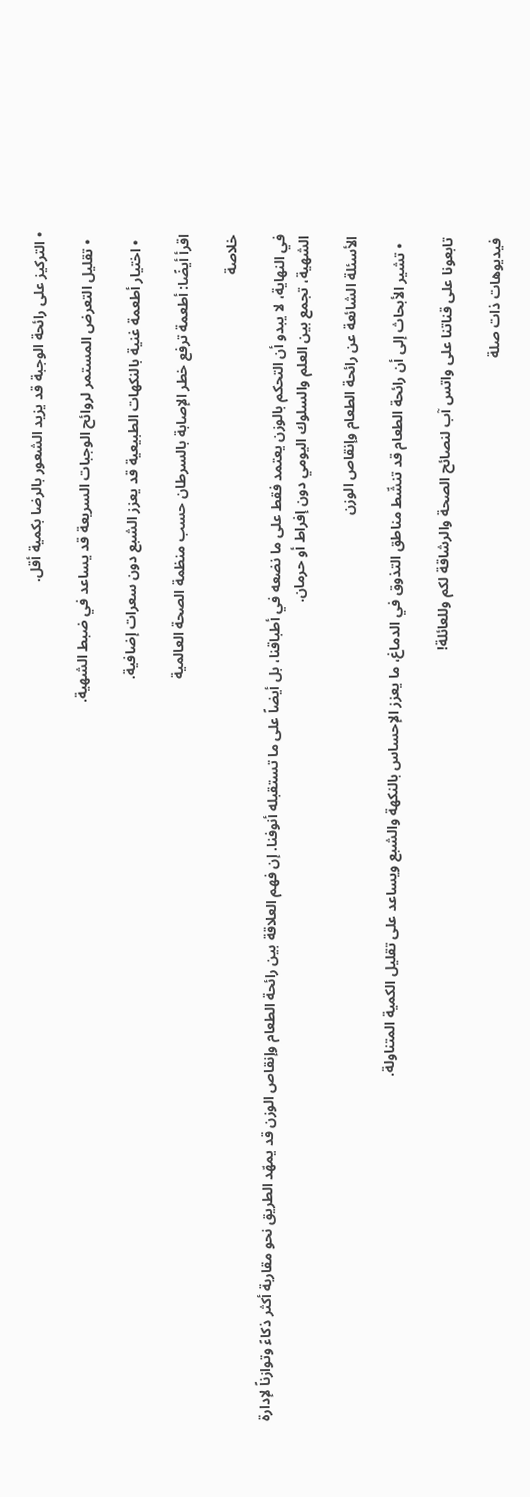• التركيز على رائحة الوجبة قد يزيد الشعور بالرضا بكمية أقل.

  • تقليل التعرض المستمر لروائح الوجبات السريعة قد يساعد في ضبط الشهية.

  • اختيار أطعمة غنية بالنكهات الطبيعية قد يعزز الشبع دون سعرات إضافية.

اقرأ أيضًا: أطعمة ترفع خطر الإصابة بالسرطان حسب منظمة الصحة العالمية

خلاصة

في النهاية، لا يبدو أن التحكم بالوزن يعتمد فقط على ما نضعه في أطباقنا، بل أيضاً على ما تستقبله أنوفنا. إن فهم العلاقة بين رائحة الطعام وإنقاص الوزن قد يمهّد الطريق نحو مقاربة أكثر ذكاءً وتوازناً لإدارة الشهية، تجمع بين العلم والسلوك اليومي دون إفراط أو حرمان.

الأسئلة الشائعة عن رائحة الطعام وإنقاص الوزن

  • تشير الأبحاث إلى أن رائحة الطعام قد تنشّط مناطق التذوق في الدماغ، ما يعزز الإحساس بالنكهة والشبع ويساعد على تقليل الكمية المتناولة.

تابعونا على قناتنا على واتس آب لنصائح الصحة والرشاقة لكم وللعائلة!

فيديوهات ذات صلة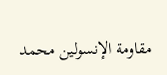مقاومة الإنسولين محمد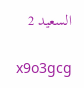السعيد 2

x9o3gcg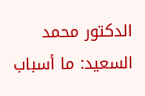الدكتور محمد السعيد: ما أسباب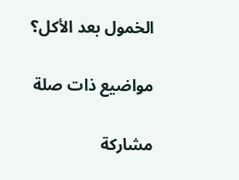الخمول بعد الأكل؟

مواضيع ذات صلة

مشاركة